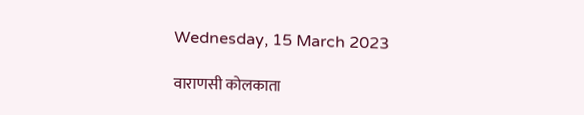Wednesday, 15 March 2023

वाराणसी कोलकाता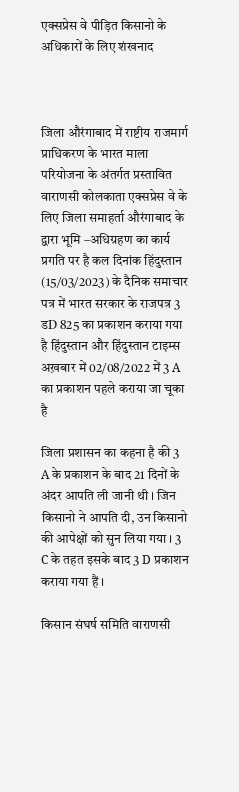एक्सप्रेस वे पीड़ित किसानो के अधिकारों के लिए शंखनाद



जिला औरंगाबाद में राष्टीय राजमार्ग प्राधिकरण के भारत माला परियोजना के अंतर्गत प्रस्तावित वाराणसी कोलकाता एक्सप्रेस वे के लिए जिला समाहर्ता औरंगाबाद के द्वारा भूमि –अधिग्रहण का कार्य प्रगति पर है कल दिनांक हिंदुस्तान (15/03/2023) के दैनिक समाचार पत्र में भारत सरकार के राजपत्र 3 डD 825 का प्रकाशन कराया गया है हिंदुस्तान और हिंदुस्तान टाइम्स अख़बार में 02/08/2022 में 3 A का प्रकाशन पहले कराया जा चूका है

जिला प्रशासन का कहना है की 3 A के प्रकाशन के बाद 21 दिनों के अंदर आपति ली जानी थी । जिन किसानो ने आपति दी, उन किसानो की आपेक्षों को सुन लिया गया । 3 C के तहत इसके बाद 3 D प्रकाशन कराया गया हैं ।

किसान संघर्ष समिति वाराणसी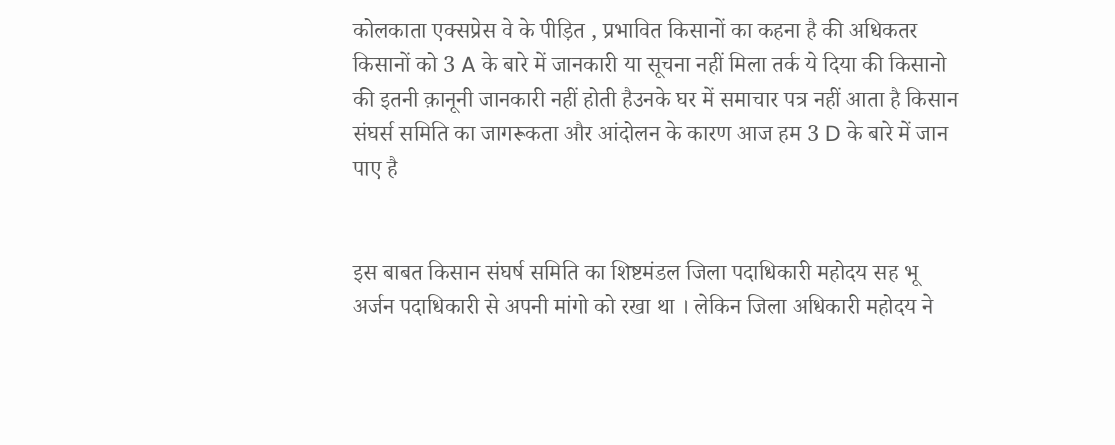कोलकाता एक्सप्रेस वे के पीड़ित , प्रभावित किसानों का कहना है की अधिकतर किसानों को 3 A के बारे में जानकारी या सूचना नहीं मिला तर्क ये दिया की किसानो की इतनी क़ानूनी जानकारी नहीं होती हैउनके घर में समाचार पत्र नहीं आता है किसान संघर्स समिति का जागरूकता और आंदोलन के कारण आज हम 3 D के बारे में जान पाए है


इस बाबत किसान संघर्ष समिति का शिष्टमंडल जिला पदाधिकारी महोदय सह भू अर्जन पदाधिकारी से अपनी मांगो को रखा था । लेकिन जिला अधिकारी महोदय ने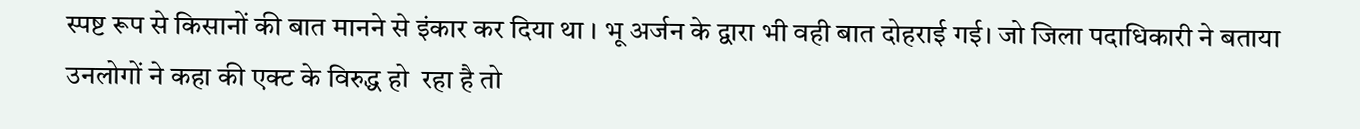स्पष्ट रूप से किसानों की बात मानने से इंकार कर दिया था । भू अर्जन के द्वारा भी वही बात दोहराई गई। जो जिला पदाधिकारी ने बताया उनलोगों ने कहा की एक्ट के विरुद्ध हो  रहा है तो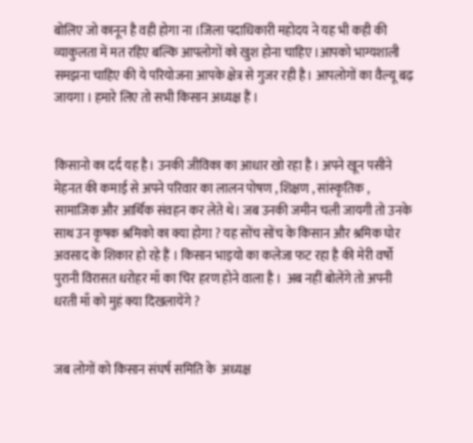बोलिए जो कानून है वही होगा ना ।जिला पदाधिकारी महोदय ने यह भी कही की व्याकुलता में मत रहिए बल्कि आपलोगों को खुश होना चाहिए ।आपको भाग्यशाली समझना चाहिए की ये परियोजना आपके क्षेत्र से गुजर रही है। आपलोगों का वैल्यू बढ़ जायगा । हमारे लिए तो सभी किसान अध्यक्ष हैं ।


किसानो का दर्द यह है। उनकी जीविका का आधार खो रहा है । अपने खून पसीने मेहनत की कमाई से अपने परिवार का लालन पोषण , शिक्षण , सांस्कृतिक , सामाजिक और आर्थिक संवहन कर लेते थे। जब उनकी जमीन चली जायगी तो उनके साथ उन कृषक श्रमिको का क्या होगा ? यह सोंच सोंच के किसान और श्रमिक घोर अवसाद के शिकार हो रहे हैं । किसान भाइयो का कलेजा फट रहा है की मेरी वर्षो पुरानी विरासत धरोहर माँ का चिर हरण होने वाला है ।  अब नहीं बोलेंगे तो अपनी धरती माँ को मुहं क्या दिखलायेंगे ?


जब लोगों को किसान संघर्ष समिति के  अध्यक्ष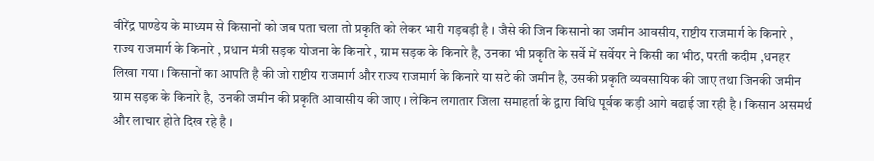वीरेंद्र पाण्डेय के माध्यम से किसानों को जब पता चला तो प्रकृति को लेकर भारी गड़बड़ी है । जैसे की जिन किसानो का जमीन आवसीय, राष्टीय राजमार्ग के किनारे , राज्य राजमार्ग के किनारे , प्रधान मंत्री सड़क योजना के किनारे , ग्राम सड़क के किनारे है, उनका भी प्रकृति के सर्वे में सर्वेयर ने किसी का भीठ, परती कदीम ,धनहर लिखा गया । किसानों का आपति है की जो राष्टीय राजमार्ग और राज्य राजमार्ग के किनारे या सटे की जमीन है, उसकी प्रकृति व्यवसायिक की जाए तथा जिनकी जमीन  ग्राम सड़क के किनारे है,  उनकी जमीन की प्रकृति आवासीय की जाए । लेकिन लगातार जिला समाहर्ता के द्वारा विधि पूर्वक कड़ी आगे बढाई जा रही है । किसान असमर्थ और लाचार होते दिख रहे है ।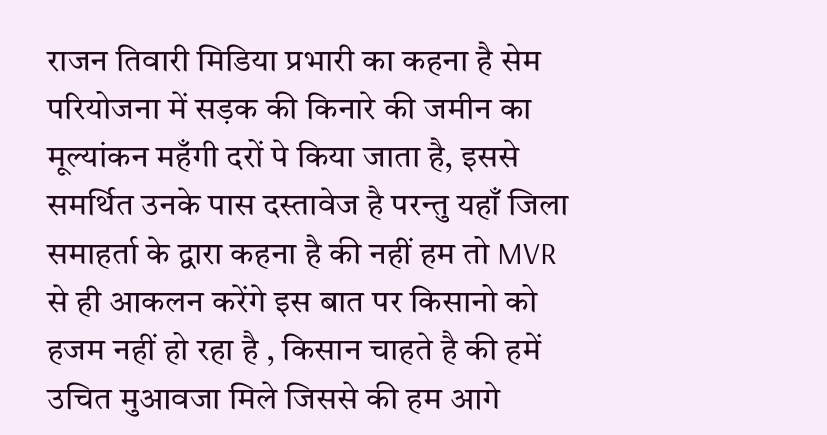राजन तिवारी मिडिया प्रभारी का कहना है सेम परियोजना में सड़क की किनारे की जमीन का मूल्यांकन महँगी दरों पे किया जाता है, इससे समर्थित उनके पास दस्तावेज है परन्तु यहाँ जिला समाहर्ता के द्वारा कहना है की नहीं हम तो MVR से ही आकलन करेंगे इस बात पर किसानो को हजम नहीं हो रहा है , किसान चाहते है की हमें उचित मुआवजा मिले जिससे की हम आगे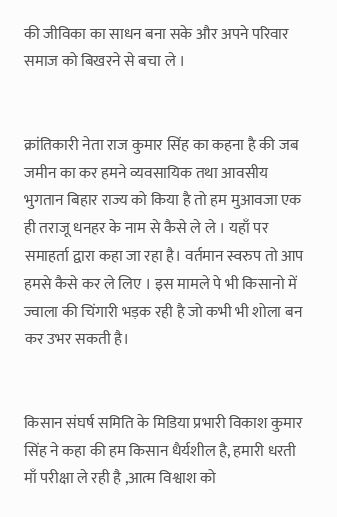की जीविका का साधन बना सके और अपने परिवार समाज को बिखरने से बचा ले ।


क्रांतिकारी नेता राज कुमार सिंह का कहना है की जब जमीन का कर हमने व्यवसायिक तथा आवसीय भुगतान बिहार राज्य को किया है तो हम मुआवजा एक ही तराजू धनहर के नाम से कैसे ले ले । यहाँ पर समाहर्ता द्वारा कहा जा रहा है। वर्तमान स्वरुप तो आप हमसे कैसे कर ले लिए । इस मामले पे भी किसानो में ज्वाला की चिंगारी भड़क रही है जो कभी भी शोला बन कर उभर सकती है।


किसान संघर्ष समिति के मिडिया प्रभारी विकाश कुमार सिंह ने कहा की हम किसान धैर्यशील है, हमारी धरती माँ परीक्षा ले रही है ,आत्म विश्वाश को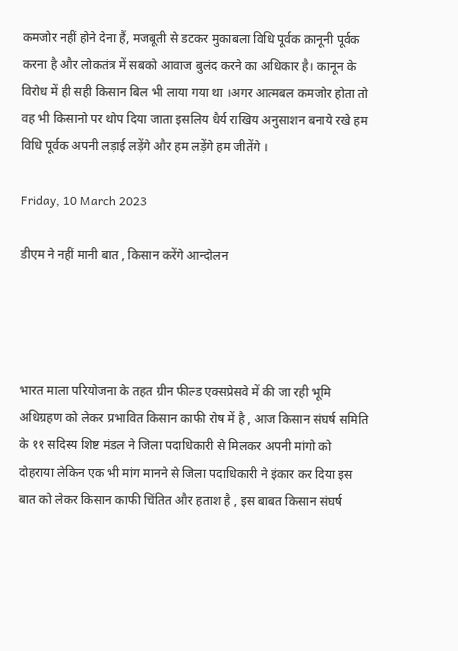कमजोर नहीं होने देना हैं, मजबूती से डटकर मुकाबला विधि पूर्वक क़ानूनी पूर्वक करना है और लोकतंत्र में सबको आवाज बुलंद करने का अधिकार है। कानून के विरोध में ही सही किसान बिल भी लाया गया था ।अगर आत्मबल कमजोर होता तो वह भी किसानो पर थोप दिया जाता इसलिय धैर्य राखिय अनुसाशन बनाये रखे हम विधि पूर्वक अपनी लड़ाई लड़ेंगे और हम लड़ेंगे हम जीतेंगे ।

Friday, 10 March 2023

डीएम ने नहीं मानी बात , किसान करेंगे आन्दोलन




भारत माला परियोजना के तहत ग्रीन फील्ड एक्सप्रेसवे में की जा रही भूमि अधिग्रहण को लेकर प्रभावित किसान काफी रोष में है , आज किसान संघर्ष समिति के ११ सदिस्य शिष्ट मंडल ने जिला पदाधिकारी से मिलकर अपनी मांगो को दोहराया लेकिन एक भी मांग मानने से जिला पदाधिकारी ने इंकार कर दिया इस बात को लेकर किसान काफी चिंतित और हताश है , इस बाबत किसान संघर्ष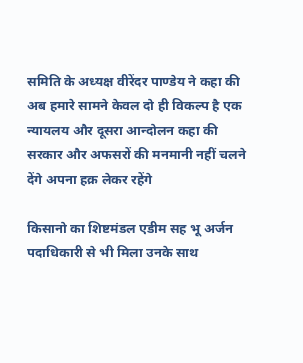समिति के अध्यक्ष वीरेंदर पाण्डेय ने कहा की अब हमारे सामने केवल दो ही विकल्प है एक न्यायलय और दूसरा आन्दोलन कहा की सरकार और अफसरों की मनमानी नहीं चलने देंगे अपना हक़ लेकर रहेंगे

किसानो का शिष्टमंडल एडीम सह भू अर्जन पदाधिकारी से भी मिला उनके साथ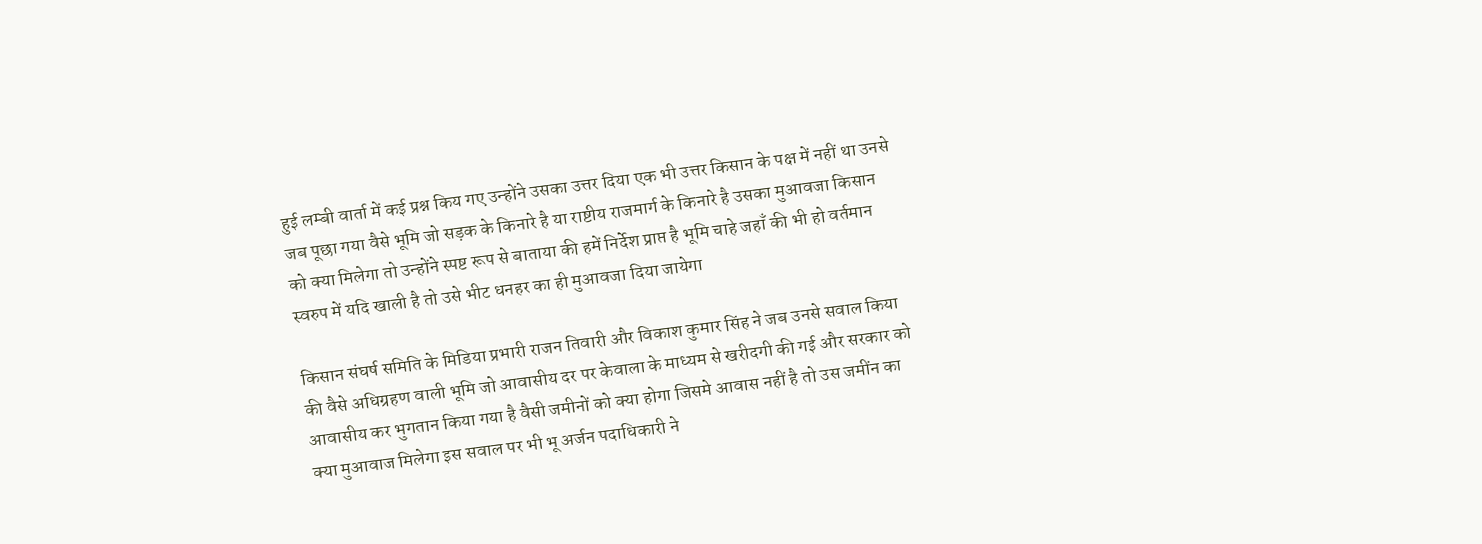हुई लम्बी वार्ता में कई प्रश्न किय गए उन्होंने उसका उत्तर दिया एक भी उत्तर किसान के पक्ष में नहीं था उनसे जब पूछा गया वैसे भूमि जो सड़क के किनारे है या राष्टीय राजमार्ग के किनारे है उसका मुआवजा किसान को क्या मिलेगा तो उन्होंने स्पष्ट रूप से बाताया की हमें निर्देश प्राप्त है भूमि चाहे जहाँ की भी हो वर्तमान स्वरुप में यदि खाली है तो उसे भीट धनहर का ही मुआवजा दिया जायेगा

किसान संघर्ष समिति के मिडिया प्रभारी राजन तिवारी और विकाश कुमार सिंह ने जब उनसे सवाल किया की वैसे अधिग्रहण वाली भूमि जो आवासीय दर पर केवाला के माध्यम से खरीदगी की गई और सरकार को आवासीय कर भुगतान किया गया है वैसी जमीनों को क्या होगा जिसमे आवास नहीं है तो उस जमींन का क्या मुआवाज मिलेगा इस सवाल पर भी भू अर्जन पदाधिकारी ने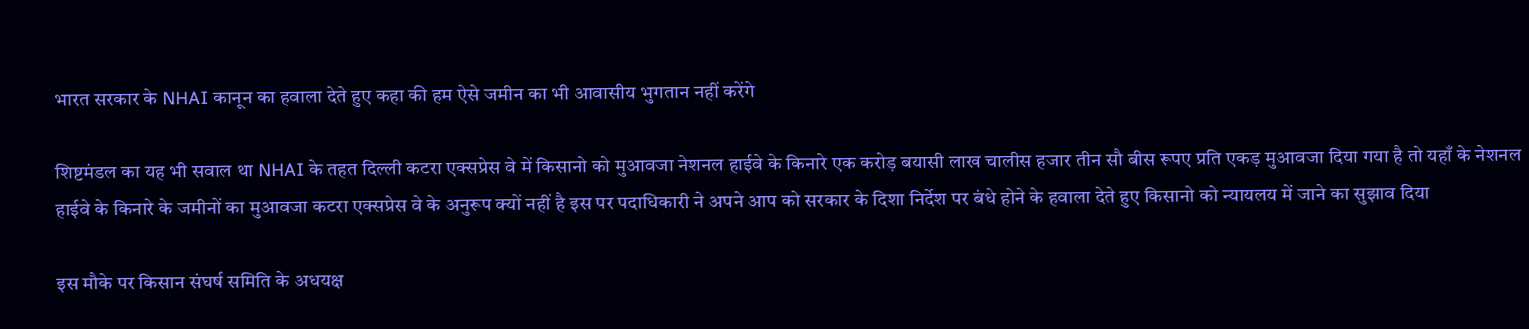भारत सरकार के NHAI कानून का हवाला देते हुए कहा की हम ऐसे जमीन का भी आवासीय भुगतान नहीं करेंगे

शिष्टमंडल का यह भी सवाल था NHAI के तहत दिल्ली कटरा एक्सप्रेस वे में किसानो को मुआवजा नेशनल हाईवे के किनारे एक करोड़ बयासी लाख चालीस हजार तीन सौ बीस रूपए प्रति एकड़ मुआवजा दिया गया है तो यहाँ के नेशनल हाईवे के किनारे के जमीनों का मुआवजा कटरा एक्सप्रेस वे के अनुरूप क्यों नहीं है इस पर पदाधिकारी ने अपने आप को सरकार के दिशा निर्देश पर बंधे होने के हवाला देते हुए किसानो को न्यायलय में जाने का सुझाव दिया

इस मौके पर किसान संघर्ष समिति के अधयक्ष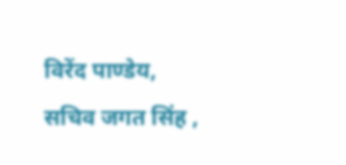विरेंद पाण्डेय, सचिव जगत सिंह ,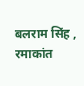बलराम सिंह , रमाकांत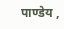पाण्डेय ,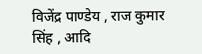विजेंद्र पाण्डेय , राज कुमार सिंह , आदि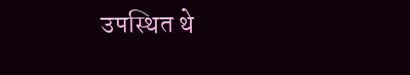उपस्थित थे